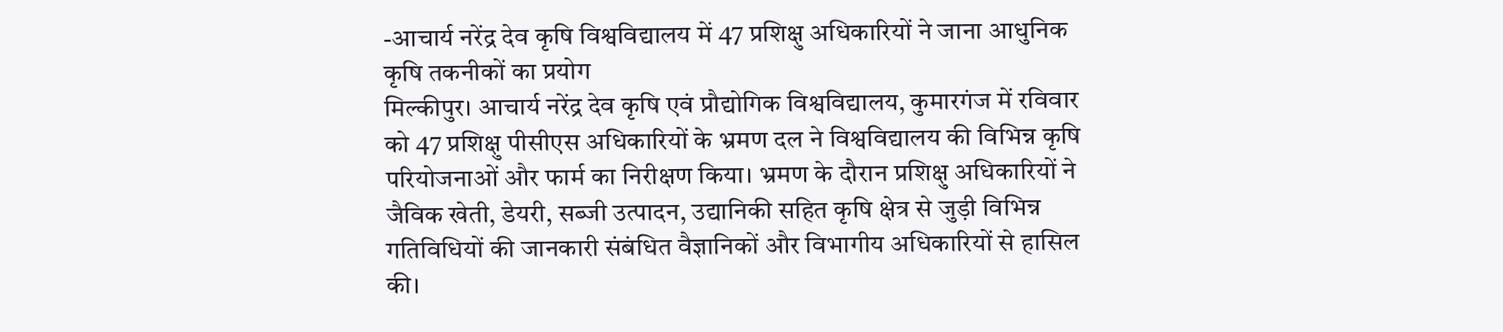-आचार्य नरेंद्र देव कृषि विश्वविद्यालय में 47 प्रशिक्षु अधिकारियों ने जाना आधुनिक कृषि तकनीकों का प्रयोग
मिल्कीपुर। आचार्य नरेंद्र देव कृषि एवं प्रौद्योगिक विश्वविद्यालय, कुमारगंज में रविवार को 47 प्रशिक्षु पीसीएस अधिकारियों के भ्रमण दल ने विश्वविद्यालय की विभिन्न कृषि परियोजनाओं और फार्म का निरीक्षण किया। भ्रमण के दौरान प्रशिक्षु अधिकारियों ने जैविक खेती, डेयरी, सब्जी उत्पादन, उद्यानिकी सहित कृषि क्षेत्र से जुड़ी विभिन्न गतिविधियों की जानकारी संबंधित वैज्ञानिकों और विभागीय अधिकारियों से हासिल की।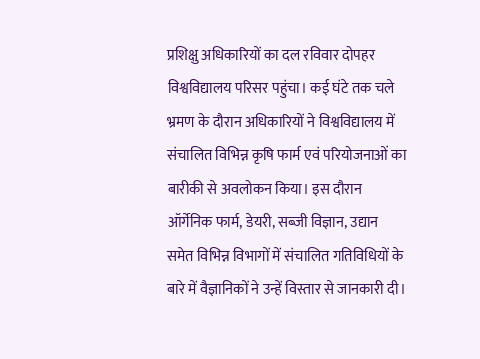प्रशिक्षु अधिकारियों का दल रविवार दोपहर विश्वविद्यालय परिसर पहुंचा। कई घंटे तक चले भ्रमण के दौरान अधिकारियों ने विश्वविद्यालय में संचालित विभिन्न कृषि फार्म एवं परियोजनाओं का बारीकी से अवलोकन किया। इस दौरान ऑर्गेनिक फार्म, डेयरी, सब्जी विज्ञान, उद्यान समेत विभिन्न विभागों में संचालित गतिविधियों के बारे में वैज्ञानिकों ने उन्हें विस्तार से जानकारी दी।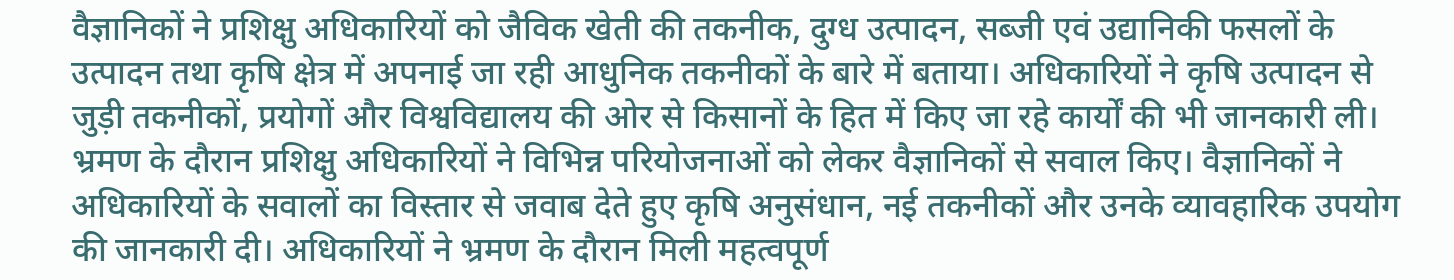वैज्ञानिकों ने प्रशिक्षु अधिकारियों को जैविक खेती की तकनीक, दुग्ध उत्पादन, सब्जी एवं उद्यानिकी फसलों के उत्पादन तथा कृषि क्षेत्र में अपनाई जा रही आधुनिक तकनीकों के बारे में बताया। अधिकारियों ने कृषि उत्पादन से जुड़ी तकनीकों, प्रयोगों और विश्वविद्यालय की ओर से किसानों के हित में किए जा रहे कार्यों की भी जानकारी ली।
भ्रमण के दौरान प्रशिक्षु अधिकारियों ने विभिन्न परियोजनाओं को लेकर वैज्ञानिकों से सवाल किए। वैज्ञानिकों ने अधिकारियों के सवालों का विस्तार से जवाब देते हुए कृषि अनुसंधान, नई तकनीकों और उनके व्यावहारिक उपयोग की जानकारी दी। अधिकारियों ने भ्रमण के दौरान मिली महत्वपूर्ण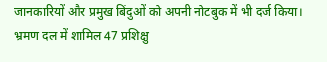जानकारियों और प्रमुख बिंदुओं को अपनी नोटबुक में भी दर्ज किया।
भ्रमण दल में शामिल 47 प्रशिक्षु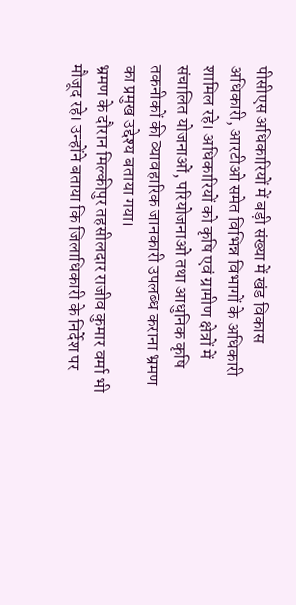पीसीएस अधिकारियों में बड़ी संख्या में खंड विकास अधिकारी, आरटीओ समेत विभिन्न विभागों के अधिकारी शामिल रहे। अधिकारियों को कृषि एवं ग्रामीण क्षेत्रों में संचालित योजनाओं, परियोजनाओं तथा आधुनिक कृषि तकनीकों की व्यावहारिक जानकारी उपलब्ध कराना भ्रमण का प्रमुख उद्देश्य बताया गया।
भ्रमण के दौरान मिल्कीपुर तहसीलदार राजीव कुमार वर्मा भी मौजूद रहे। उन्होंने बताया कि जिलाधिकारी के निर्देश पर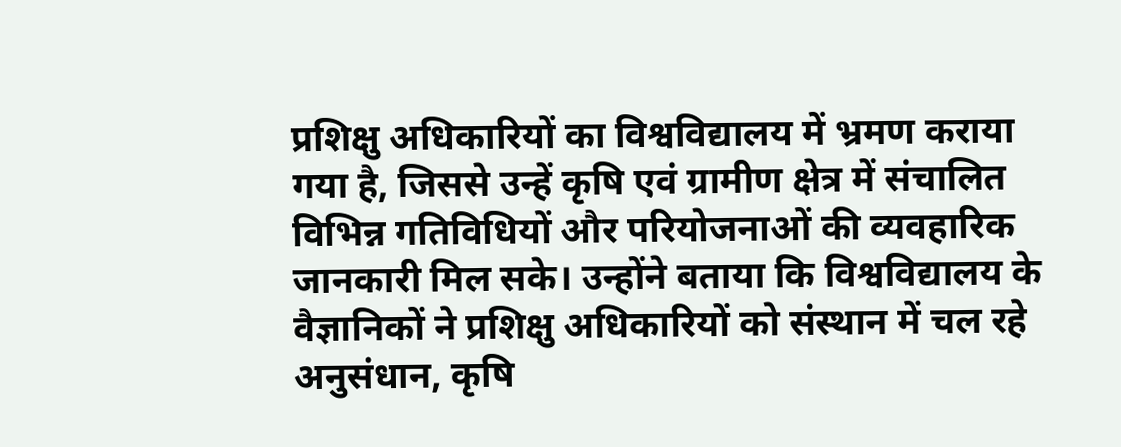प्रशिक्षु अधिकारियों का विश्वविद्यालय में भ्रमण कराया गया है, जिससे उन्हें कृषि एवं ग्रामीण क्षेत्र में संचालित विभिन्न गतिविधियों और परियोजनाओं की व्यवहारिक जानकारी मिल सके। उन्होंने बताया कि विश्वविद्यालय के वैज्ञानिकों ने प्रशिक्षु अधिकारियों को संस्थान में चल रहे अनुसंधान, कृषि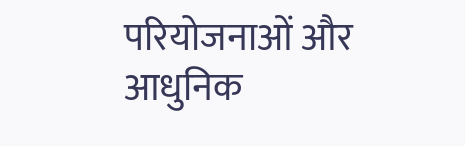परियोजनाओं और आधुनिक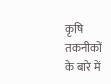कृषि तकनीकों के बारे में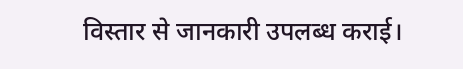विस्तार से जानकारी उपलब्ध कराई।